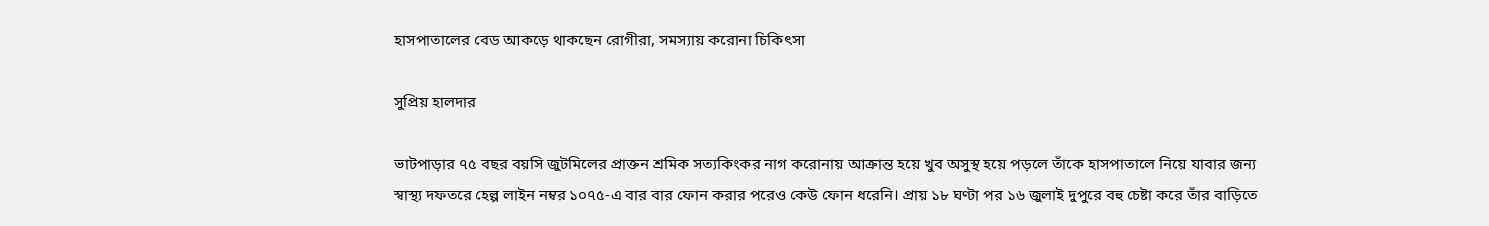হাসপাতালের বেড আকড়ে থাকছেন রোগীরা, সমস্যায় করোনা চিকিৎসা

সুপ্রিয় হালদার

ভাটপাড়ার ৭৫ বছর বয়সি জুটমিলের প্রাক্তন শ্রমিক সত্যকিংকর নাগ করোনায় আক্রান্ত হয়ে খুব অসুস্থ হয়ে পড়লে তাঁকে হাসপাতালে নিয়ে যাবার জন্য স্বাস্থ্য দফতরে হেল্প লাইন নম্বর ১০৭৫-এ বার বার ফোন করার পরেও কেউ ফোন ধরেনি। প্রায় ১৮ ঘণ্টা পর ১৬ জুলাই দুপুরে বহু চেষ্টা করে তাঁর বাড়িতে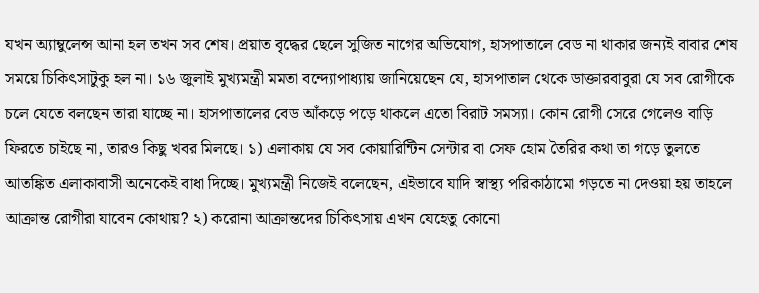যখন অ্যাম্বুলেন্স আনা হল তখন সব শেষ। প্রয়াত বৃদ্ধের ছেলে সুজিত নাগের অভিযোগ, হাসপাতালে বেড না থাকার জন্যই বাবার শেষ সময়ে চিকিৎসাটুকু হল না। ১৬ জুলাই মুখ্যমন্ত্রী মমতা বন্দ্যোপাধ্যায় জানিয়েছেন যে, হাসপাতাল থেকে ডাক্তারবাবুরা যে সব রোগীকে চলে যেতে বলছেন তারা যাচ্ছে না। হাসপাতালের বেড আঁকড়ে পড়ে থাকলে এতো বিরাট সমস্যা। কোন রোগী সেরে গেলেও বাড়ি ফিরতে চাইছে না, তারও কিছু খবর মিলছে। ১) এলাকায় যে সব কোয়ারিন্টিন সেন্টার বা সেফ হোম তৈরির কথা তা গড়ে তুলতে আতঙ্কিত এলাকাবাসী অনেকেই বাধা দিচ্ছে। মুখ্যমন্ত্রী নিজেই বলেছেন, এইভাবে যাদি স্বাস্থ্য পরিকাঠামো গড়তে না দেওয়া হয় তাহলে আক্রান্ত রোগীরা যাবেন কোথায়? ২) করোনা আক্রান্তদের চিকিৎসায় এখন যেহেতু কোনো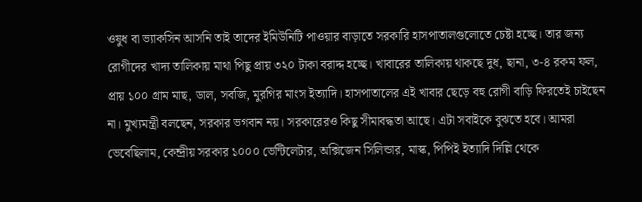ওষুধ বা ভ্যাকসিন আসনি তাই তাদের ইমিউনিটি পাওয়ার বাড়াতে সরকারি হাসপাতালগুলোতে চেষ্টা হচ্ছে। তার জন্য রোগীদের খাদ্য তালিকায় মাথা পিছু প্রায় ৩২০ টাকা বরাদ্দ হচ্ছে। খাবারের তালিকায় থাকছে দুধ, ছানা, ৩-৪ রকম ফল, প্রায় ১০০ গ্রাম মাছ, ডাল, সবজি, মুরগির মাংস ইত্যাদি। হাসপাতালের এই খাবার ছেড়ে বহু রোগী বাড়ি ফিরতেই চাইছেন না। মুখ্যমন্ত্রী বলছেন, সরকার ভগবান নয়। সরকারেরও কিছু সীমাবদ্ধতা আছে। এটা সবাইকে বুঝতে হবে। আমরা ভেবেছিলাম, কেন্দ্রীয় সরকার ১০০০ ভেন্টিলেটার, অক্সিজেন সিলিন্ডার, মাস্ক, পিপিই ইত্যাদি দিল্লি থেকে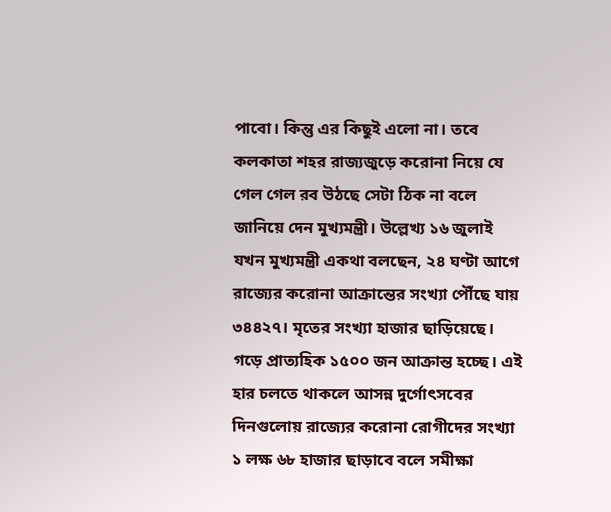পাবো। কিন্তু এর কিছুই এলো না। তবে কলকাতা শহর রাজ্যজুড়ে করোনা নিয়ে যে গেল গেল রব উঠছে সেটা ঠিক না বলে জানিয়ে দেন মুখ্যমন্ত্রী। উল্লেখ্য ১৬ জুলাই যখন মুখ্যমন্ত্রী একথা বলছেন, ২৪ ঘণ্টা আগে রাজ্যের করোনা আক্রান্তের সংখ্যা পৌঁছে যায় ৩৪৪২৭। মৃতের সংখ্যা হাজার ছাড়িয়েছে। গড়ে প্রাত্যহিক ১৫০০ জন আক্রান্ত হচ্ছে। এই হার চলতে থাকলে আসন্ন দুর্গোৎসবের দিনগুলোয় রাজ্যের করোনা রোগীদের সংখ্যা ১ লক্ষ ৬৮ হাজার ছাড়াবে বলে সমীক্ষা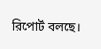রিপোর্ট বলছে।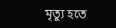মৃত্যু হতে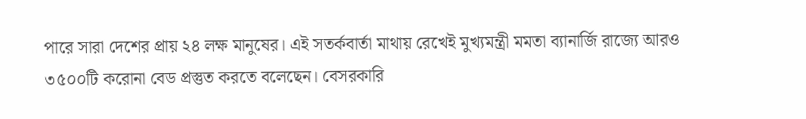পারে সারা দেশের প্রায় ২৪ লক্ষ মানুষের। এই সতর্কবার্তা মাথায় রেখেই মুখ্যমন্ত্রী মমতা ব্যানার্জি রাজ্যে আরও ৩৫০০টি করোনা বেড প্রস্তুত করতে বলেছেন। বেসরকারি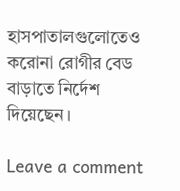হাসপাতালগুলোতেও করোনা রোগীর বেড বাড়াতে নির্দেশ দিয়েছেন।

Leave a comment